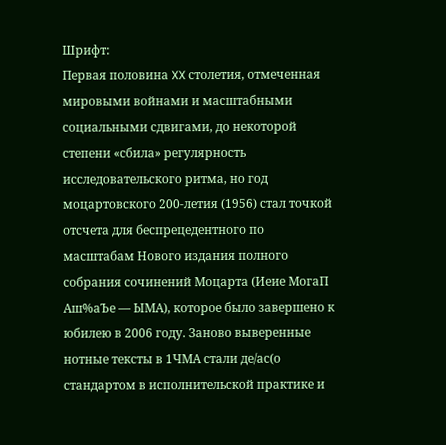Шрифт:
Первая половина XX столетия, отмеченная мировыми войнами и масштабными социальными сдвигами, до некоторой степени «сбила» регулярность исследовательского ритма, но год моцартовского 200-летия (1956) стал точкой отсчета для беспрецедентного по масштабам Нового издания полного собрания сочинений Моцарта (Иеие МогаП Аш%аЪе — ЫМА), которое было завершено к юбилею в 2006 году. Заново выверенные нотные тексты в 1ЧМА стали де/ас(о стандартом в исполнительской практике и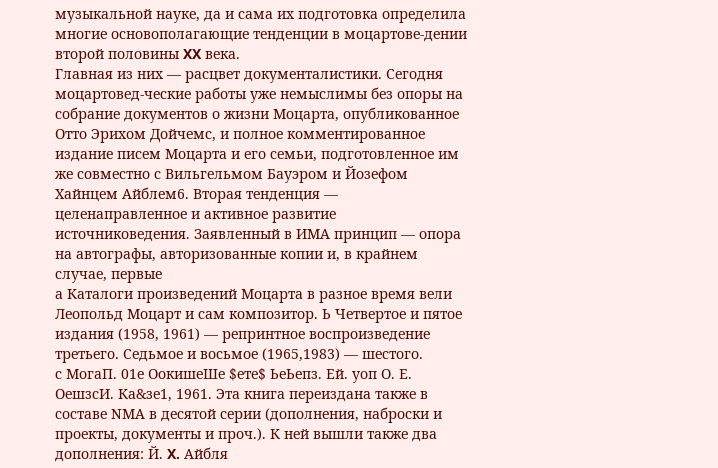музыкальной науке, да и сама их подготовка определила многие основополагающие тенденции в моцартове-дении второй половины XX века.
Главная из них — расцвет документалистики. Сегодня моцартовед-ческие работы уже немыслимы без опоры на собрание документов о жизни Моцарта, опубликованное Отто Эрихом Дойчемс, и полное комментированное издание писем Моцарта и его семьи, подготовленное им же совместно с Вильгельмом Бауэром и Йозефом Хайнцем Айблем6. Вторая тенденция — целенаправленное и активное развитие источниковедения. Заявленный в ИМА принцип — опора на автографы, авторизованные копии и, в крайнем случае, первые
а Каталоги произведений Моцарта в разное время вели Леопольд Моцарт и сам композитор. Ь Четвертое и пятое издания (1958, 1961) — репринтное воспроизведение третьего. Седьмое и восьмое (1965,1983) — шестого.
с МогаП. 01е ОокишеШе $ете$ ЬеЬепз. Ей. уоп О. Е. ОешзсИ. Ка&зе1, 1961. Эта книга переиздана также в составе NМА в десятой серии (дополнения, наброски и проекты, документы и проч.). К ней вышли также два дополнения: Й. X. Айбля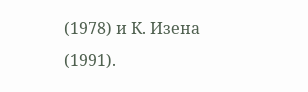(1978) и К. Изена (1991).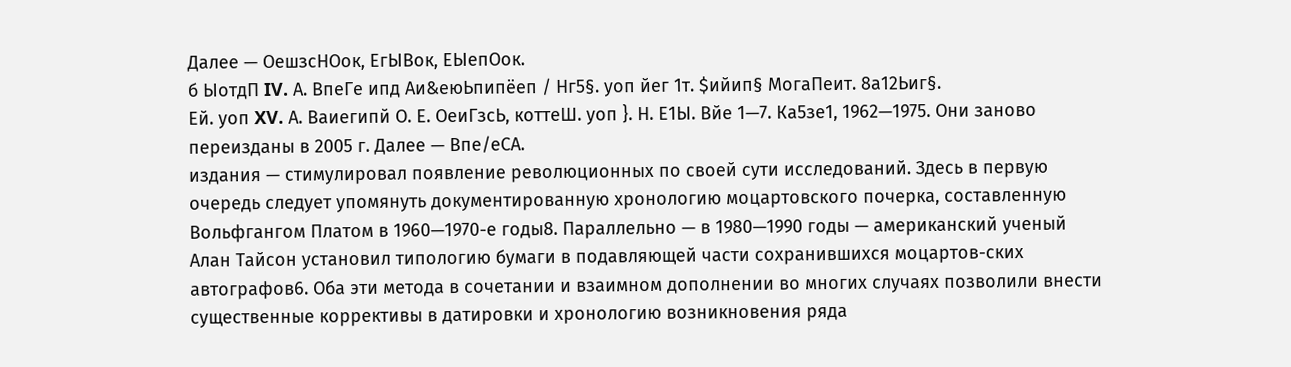Далее — ОешзсНОок, ЕгЫВок, ЕЫепОок.
б ЫотдП IV. А. ВпеГе ипд Аи&еюЬпипёеп / Нг5§. уоп йег 1т. $ийип§ МогаПеит. 8а12Ьиг§.
Ей. уоп XV. А. Ваиегипй О. Е. ОеиГзсЬ, коттеШ. уоп }. Н. Е1Ы. Вйе 1—7. Ка5зе1, 1962—1975. Они заново переизданы в 2005 г. Далее — Впе/еСА.
издания — стимулировал появление революционных по своей сути исследований. Здесь в первую очередь следует упомянуть документированную хронологию моцартовского почерка, составленную Вольфгангом Платом в 1960—1970-е годы8. Параллельно — в 1980—1990 годы — американский ученый Алан Тайсон установил типологию бумаги в подавляющей части сохранившихся моцартов-ских автографов6. Оба эти метода в сочетании и взаимном дополнении во многих случаях позволили внести существенные коррективы в датировки и хронологию возникновения ряда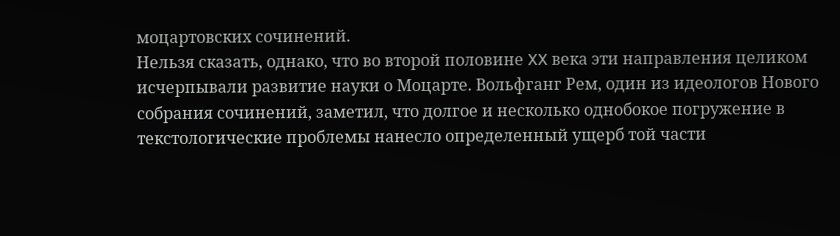моцартовских сочинений.
Нельзя сказать, однако, что во второй половине XX века эти направления целиком исчерпывали развитие науки о Моцарте. Вольфганг Рем, один из идеологов Нового собрания сочинений, заметил, что долгое и несколько однобокое погружение в текстологические проблемы нанесло определенный ущерб той части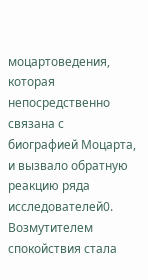моцартоведения, которая непосредственно связана с биографией Моцарта, и вызвало обратную реакцию ряда исследователей0. Возмутителем спокойствия стала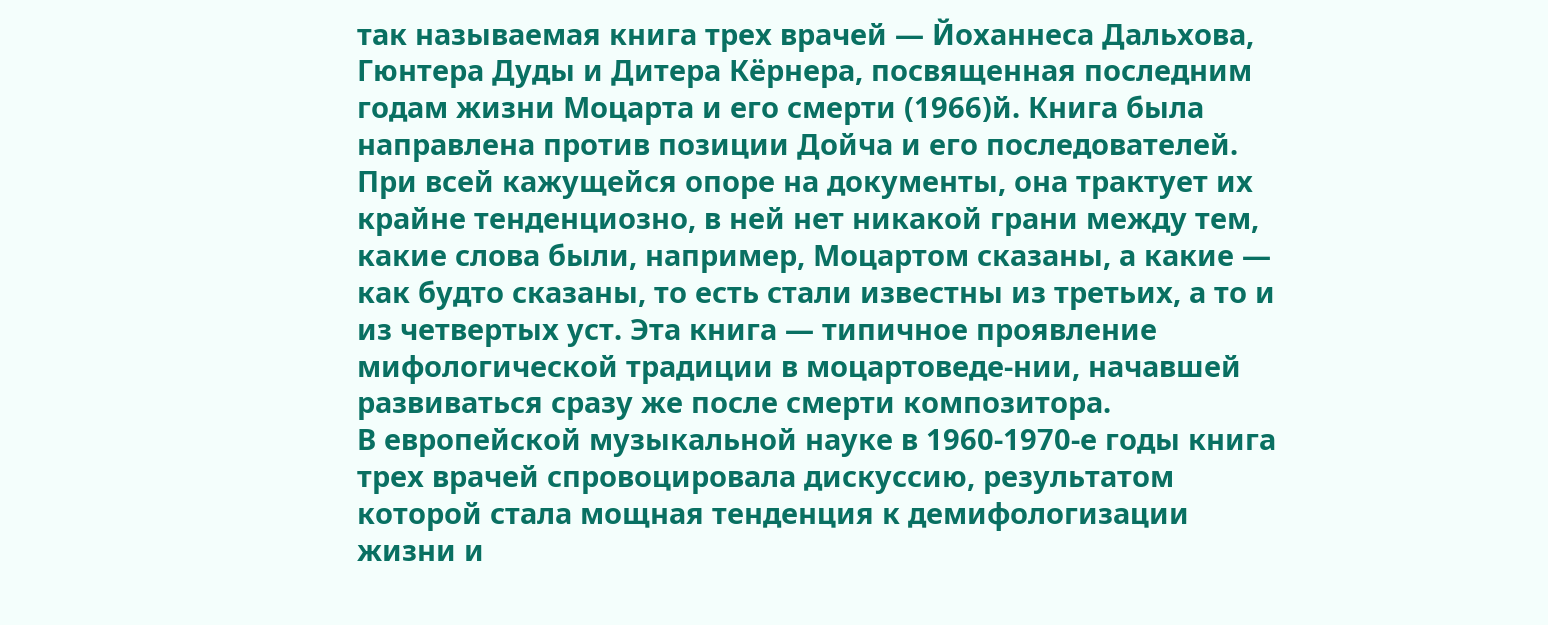так называемая книга трех врачей — Йоханнеса Дальхова, Гюнтера Дуды и Дитера Кёрнера, посвященная последним годам жизни Моцарта и его смерти (1966)й. Книга была направлена против позиции Дойча и его последователей. При всей кажущейся опоре на документы, она трактует их крайне тенденциозно, в ней нет никакой грани между тем, какие слова были, например, Моцартом сказаны, а какие — как будто сказаны, то есть стали известны из третьих, а то и из четвертых уст. Эта книга — типичное проявление мифологической традиции в моцартоведе-нии, начавшей развиваться сразу же после смерти композитора.
В европейской музыкальной науке в 1960-1970-е годы книга трех врачей спровоцировала дискуссию, результатом которой стала мощная тенденция к демифологизации жизни и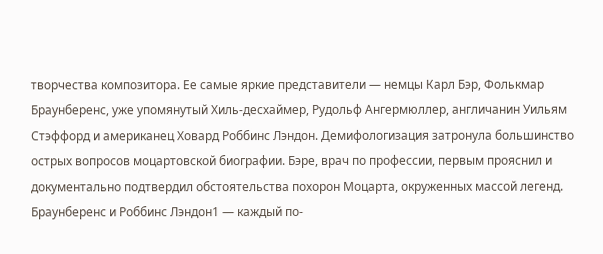творчества композитора. Ее самые яркие представители — немцы Карл Бэр, Фолькмар Браунберенс, уже упомянутый Хиль-десхаймер, Рудольф Ангермюллер, англичанин Уильям Стэффорд и американец Ховард Роббинс Лэндон. Демифологизация затронула большинство острых вопросов моцартовской биографии. Бэре, врач по профессии, первым прояснил и документально подтвердил обстоятельства похорон Моцарта, окруженных массой легенд. Браунберенс и Роббинс Лэндон1 — каждый по-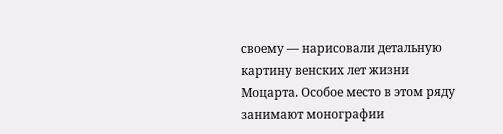своему — нарисовали детальную картину венских лет жизни Моцарта. Особое место в этом ряду занимают монографии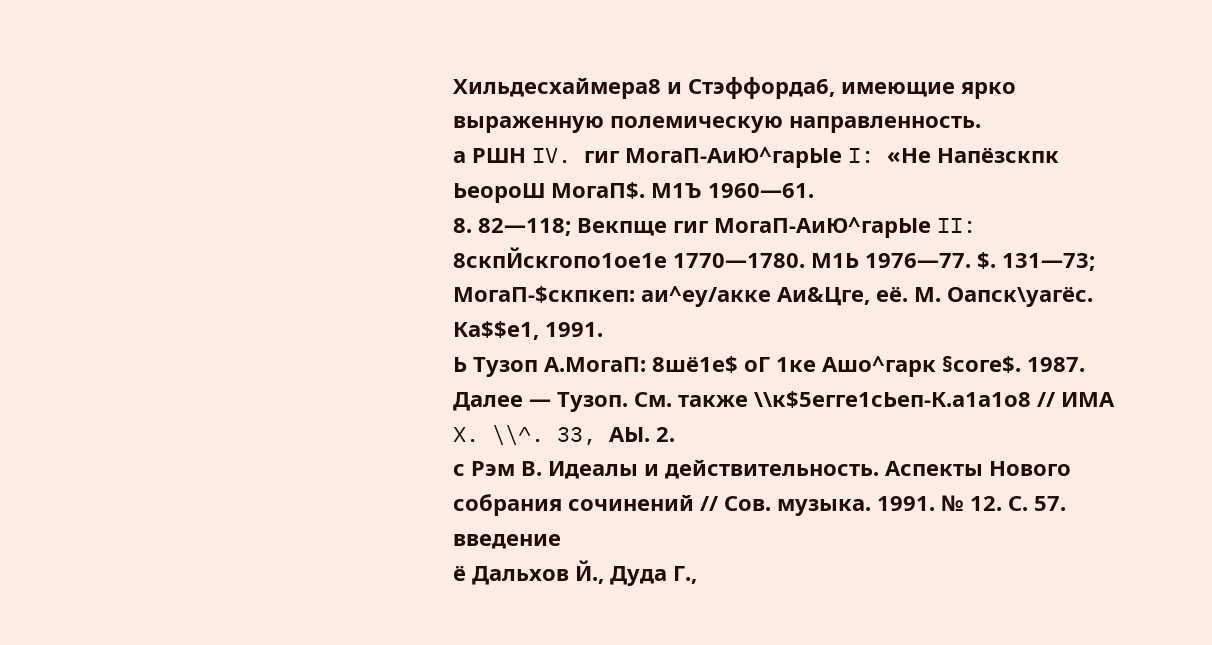Хильдесхаймера8 и Стэффорда6, имеющие ярко выраженную полемическую направленность.
а РШН IV. гиг МогаП-АиЮ^гарЫе I: «Не Напёзскпк ЬеороШ МогаП$. М1Ъ 1960—61.
8. 82—118; Векпще гиг МогаП-АиЮ^гарЫе II: 8скпЙскгопо1ое1е 1770—1780. М1Ь 1976—77. $. 131—73; МогаП-$скпкеп: аи^еу/акке Аи&Цге, её. М. Оапск\уагёс. Ка$$е1, 1991.
Ь Тузоп А.МогаП: 8шё1е$ оГ 1ке Ашо^гарк §соге$. 1987. Далее — Тузоп. См. также \\к$5егге1сЬеп-К.а1а1о8 // ИМА X. \\^. 33, АЫ. 2.
с Рэм В. Идеалы и действительность. Аспекты Нового собрания сочинений // Сов. музыка. 1991. № 12. С. 57.
введение
ё Дальхов Й., Дуда Г.,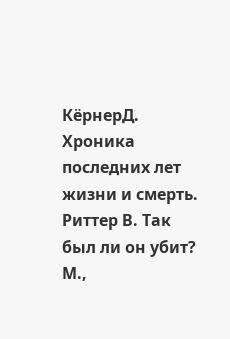КёрнерД. Хроника последних лет жизни и смерть. Риттер В. Так был ли он убит? М.,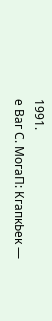1991.
е Ваг С. МогаП: КгапкЬек —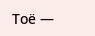Тоё —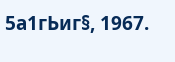5а1гЬиг§, 1967.